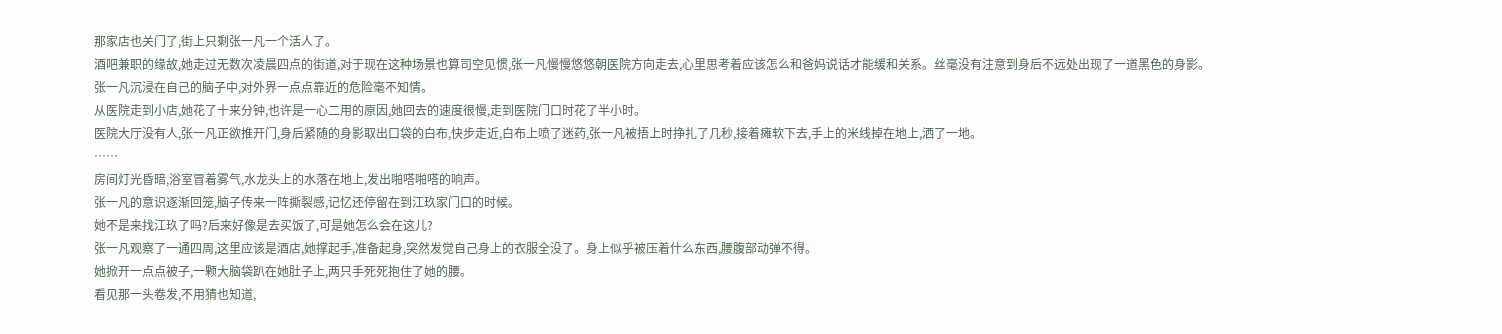那家店也关门了,街上只剩张一凡一个活人了。
酒吧兼职的缘故,她走过无数次凌晨四点的街道,对于现在这种场景也算司空见惯,张一凡慢慢悠悠朝医院方向走去,心里思考着应该怎么和爸妈说话才能缓和关系。丝毫没有注意到身后不远处出现了一道黑色的身影。
张一凡沉浸在自己的脑子中,对外界一点点靠近的危险毫不知情。
从医院走到小店,她花了十来分钟,也许是一心二用的原因,她回去的速度很慢,走到医院门口时花了半小时。
医院大厅没有人,张一凡正欲推开门,身后紧随的身影取出口袋的白布,快步走近,白布上喷了迷药,张一凡被捂上时挣扎了几秒,接着瘫软下去,手上的米线掉在地上,洒了一地。
……
房间灯光昏暗,浴室冒着雾气,水龙头上的水落在地上,发出啪嗒啪嗒的响声。
张一凡的意识逐渐回笼,脑子传来一阵撕裂感,记忆还停留在到江玖家门口的时候。
她不是来找江玖了吗?后来好像是去买饭了,可是她怎么会在这儿?
张一凡观察了一通四周,这里应该是酒店,她撑起手,准备起身,突然发觉自己身上的衣服全没了。身上似乎被压着什么东西,腰腹部动弹不得。
她掀开一点点被子,一颗大脑袋趴在她肚子上,两只手死死抱住了她的腰。
看见那一头卷发,不用猜也知道,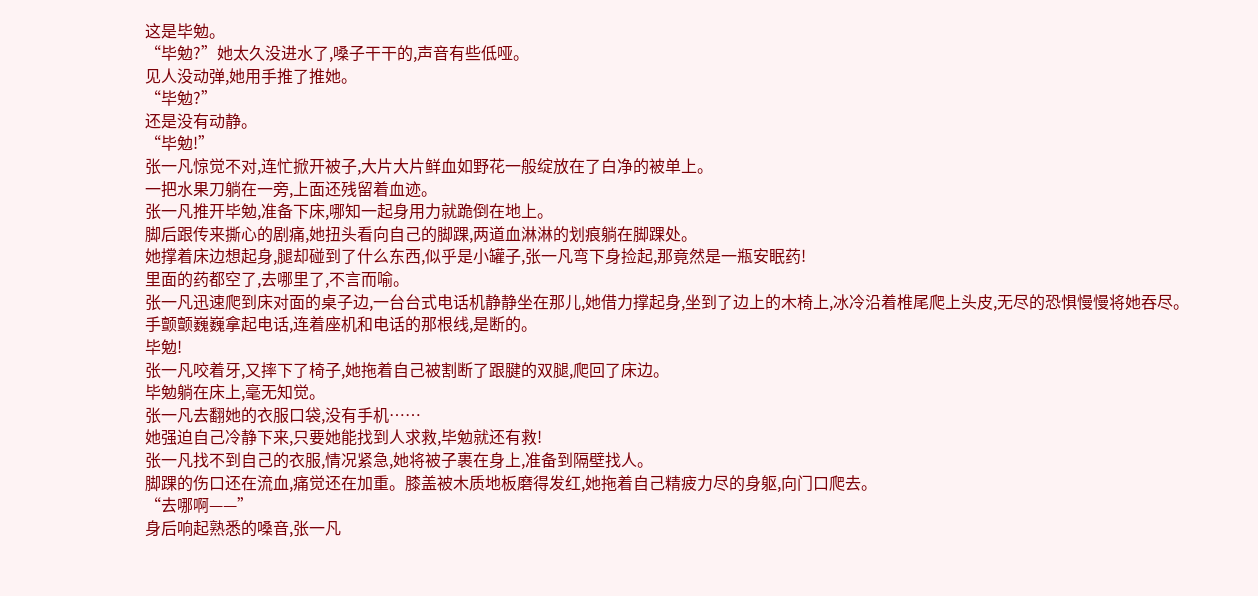这是毕勉。
“毕勉?”她太久没进水了,嗓子干干的,声音有些低哑。
见人没动弹,她用手推了推她。
“毕勉?”
还是没有动静。
“毕勉!”
张一凡惊觉不对,连忙掀开被子,大片大片鲜血如野花一般绽放在了白净的被单上。
一把水果刀躺在一旁,上面还残留着血迹。
张一凡推开毕勉,准备下床,哪知一起身用力就跪倒在地上。
脚后跟传来撕心的剧痛,她扭头看向自己的脚踝,两道血淋淋的划痕躺在脚踝处。
她撑着床边想起身,腿却碰到了什么东西,似乎是小罐子,张一凡弯下身捡起,那竟然是一瓶安眠药!
里面的药都空了,去哪里了,不言而喻。
张一凡迅速爬到床对面的桌子边,一台台式电话机静静坐在那儿,她借力撑起身,坐到了边上的木椅上,冰冷沿着椎尾爬上头皮,无尽的恐惧慢慢将她吞尽。
手颤颤巍巍拿起电话,连着座机和电话的那根线,是断的。
毕勉!
张一凡咬着牙,又摔下了椅子,她拖着自己被割断了跟腱的双腿,爬回了床边。
毕勉躺在床上,毫无知觉。
张一凡去翻她的衣服口袋,没有手机……
她强迫自己冷静下来,只要她能找到人求救,毕勉就还有救!
张一凡找不到自己的衣服,情况紧急,她将被子裹在身上,准备到隔壁找人。
脚踝的伤口还在流血,痛觉还在加重。膝盖被木质地板磨得发红,她拖着自己精疲力尽的身躯,向门口爬去。
“去哪啊——”
身后响起熟悉的嗓音,张一凡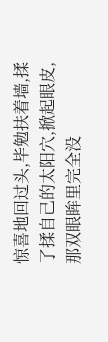惊喜地回过头,毕勉扶着墙,揉了揉自己的太阳穴,掀起眼皮,那双眼眸里完全没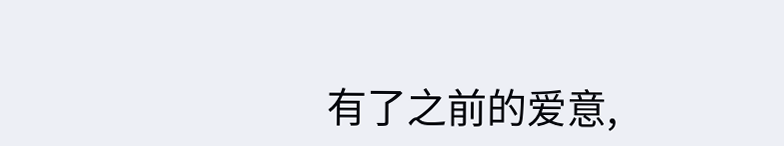有了之前的爱意,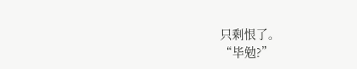只剩恨了。
“毕勉?”